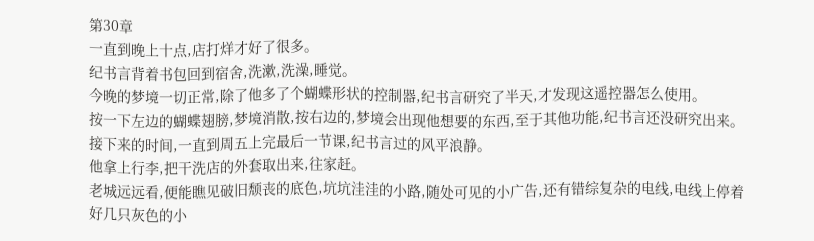第30章
一直到晚上十点,店打烊才好了很多。
纪书言背着书包回到宿舍,洗漱,洗澡,睡觉。
今晚的梦境一切正常,除了他多了个蝴蝶形状的控制器,纪书言研究了半天,才发现这遥控器怎么使用。
按一下左边的蝴蝶翅膀,梦境消散,按右边的,梦境会出现他想要的东西,至于其他功能,纪书言还没研究出来。
接下来的时间,一直到周五上完最后一节课,纪书言过的风平浪静。
他拿上行李,把干洗店的外套取出来,往家赶。
老城远远看,便能瞧见破旧颓丧的底色,坑坑洼洼的小路,随处可见的小广告,还有错综复杂的电线,电线上停着好几只灰色的小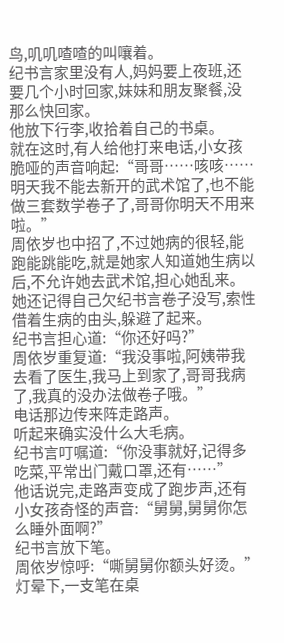鸟,叽叽喳喳的叫嚷着。
纪书言家里没有人,妈妈要上夜班,还要几个小时回家,妹妹和朋友聚餐,没那么快回家。
他放下行李,收拾着自己的书桌。
就在这时,有人给他打来电话,小女孩脆哑的声音响起:“哥哥……咳咳……明天我不能去新开的武术馆了,也不能做三套数学卷子了,哥哥你明天不用来啦。”
周依岁也中招了,不过她病的很轻,能跑能跳能吃,就是她家人知道她生病以后,不允许她去武术馆,担心她乱来。
她还记得自己欠纪书言卷子没写,索性借着生病的由头,躲避了起来。
纪书言担心道:“你还好吗?”
周依岁重复道:“我没事啦,阿姨带我去看了医生,我马上到家了,哥哥我病了,我真的没办法做卷子哦。”
电话那边传来阵走路声。
听起来确实没什么大毛病。
纪书言叮嘱道:“你没事就好,记得多吃菜,平常出门戴口罩,还有……”
他话说完,走路声变成了跑步声,还有小女孩奇怪的声音:“舅舅,舅舅你怎么睡外面啊?”
纪书言放下笔。
周依岁惊呼:“嘶舅舅你额头好烫。”
灯晕下,一支笔在桌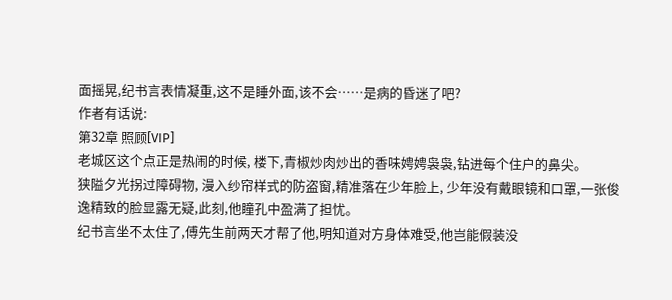面摇晃,纪书言表情凝重,这不是睡外面,该不会……是病的昏迷了吧?
作者有话说:
第32章 照顾[VIP]
老城区这个点正是热闹的时候, 楼下,青椒炒肉炒出的香味娉娉袅袅,钻进每个住户的鼻尖。
狭隘夕光拐过障碍物, 漫入纱帘样式的防盗窗,精准落在少年脸上, 少年没有戴眼镜和口罩,一张俊逸精致的脸显露无疑,此刻,他瞳孔中盈满了担忧。
纪书言坐不太住了,傅先生前两天才帮了他,明知道对方身体难受,他岂能假装没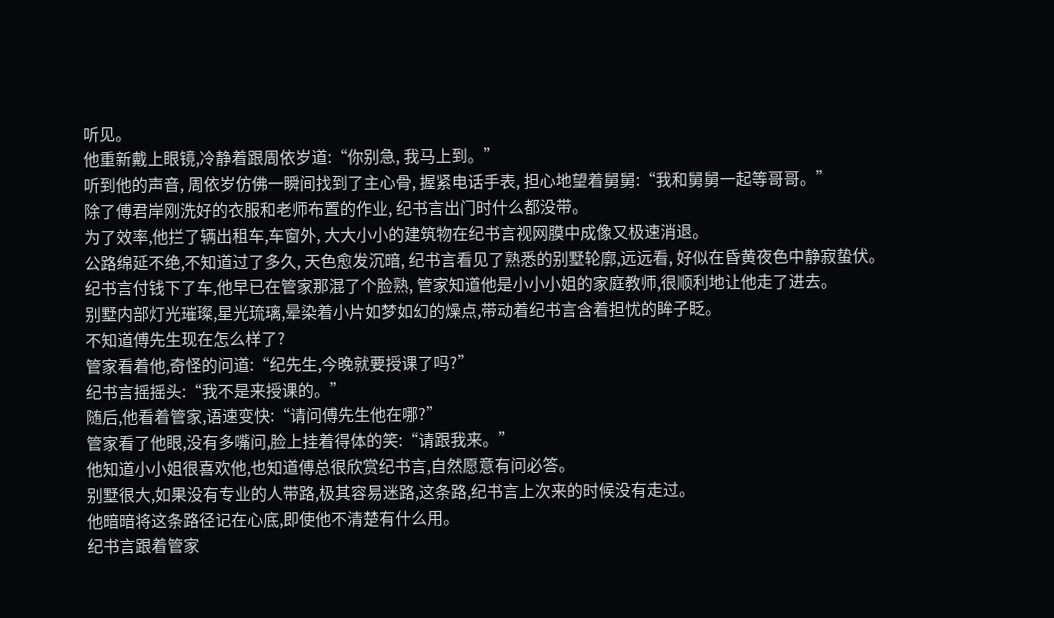听见。
他重新戴上眼镜,冷静着跟周依岁道:“你别急, 我马上到。”
听到他的声音, 周依岁仿佛一瞬间找到了主心骨, 握紧电话手表, 担心地望着舅舅:“我和舅舅一起等哥哥。”
除了傅君岸刚洗好的衣服和老师布置的作业, 纪书言出门时什么都没带。
为了效率,他拦了辆出租车,车窗外, 大大小小的建筑物在纪书言视网膜中成像又极速消退。
公路绵延不绝,不知道过了多久, 天色愈发沉暗, 纪书言看见了熟悉的别墅轮廓,远远看, 好似在昏黄夜色中静寂蛰伏。
纪书言付钱下了车,他早已在管家那混了个脸熟, 管家知道他是小小小姐的家庭教师,很顺利地让他走了进去。
别墅内部灯光璀璨,星光琉璃,晕染着小片如梦如幻的燥点,带动着纪书言含着担忧的眸子眨。
不知道傅先生现在怎么样了?
管家看着他,奇怪的问道:“纪先生,今晚就要授课了吗?”
纪书言摇摇头:“我不是来授课的。”
随后,他看着管家,语速变快:“请问傅先生他在哪?”
管家看了他眼,没有多嘴问,脸上挂着得体的笑:“请跟我来。”
他知道小小姐很喜欢他,也知道傅总很欣赏纪书言,自然愿意有问必答。
别墅很大,如果没有专业的人带路,极其容易迷路,这条路,纪书言上次来的时候没有走过。
他暗暗将这条路径记在心底,即使他不清楚有什么用。
纪书言跟着管家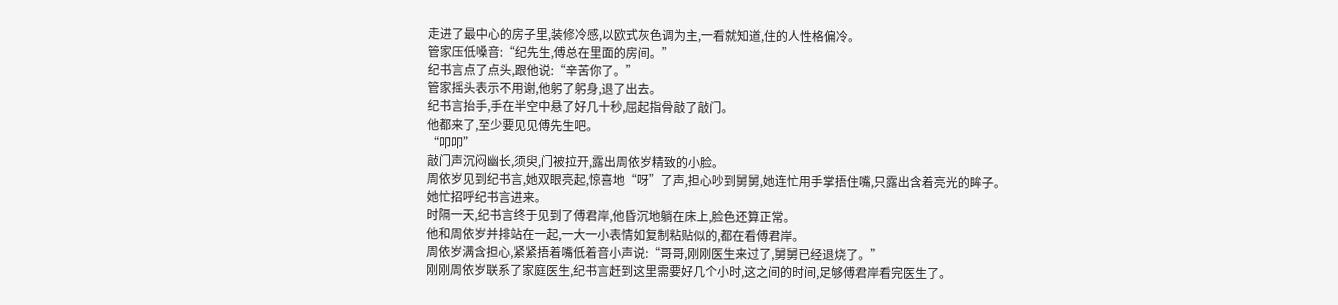走进了最中心的房子里,装修冷感,以欧式灰色调为主,一看就知道,住的人性格偏冷。
管家压低嗓音:“纪先生,傅总在里面的房间。”
纪书言点了点头,跟他说:“辛苦你了。”
管家摇头表示不用谢,他躬了躬身,退了出去。
纪书言抬手,手在半空中悬了好几十秒,屈起指骨敲了敲门。
他都来了,至少要见见傅先生吧。
“叩叩”
敲门声沉闷幽长,须臾,门被拉开,露出周依岁精致的小脸。
周依岁见到纪书言,她双眼亮起,惊喜地“呀”了声,担心吵到舅舅,她连忙用手掌捂住嘴,只露出含着亮光的眸子。
她忙招呼纪书言进来。
时隔一天,纪书言终于见到了傅君岸,他昏沉地躺在床上,脸色还算正常。
他和周依岁并排站在一起,一大一小表情如复制粘贴似的,都在看傅君岸。
周依岁满含担心,紧紧捂着嘴低着音小声说:“哥哥,刚刚医生来过了,舅舅已经退烧了。”
刚刚周依岁联系了家庭医生,纪书言赶到这里需要好几个小时,这之间的时间,足够傅君岸看完医生了。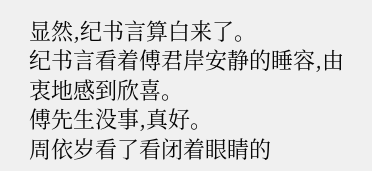显然,纪书言算白来了。
纪书言看着傅君岸安静的睡容,由衷地感到欣喜。
傅先生没事,真好。
周依岁看了看闭着眼睛的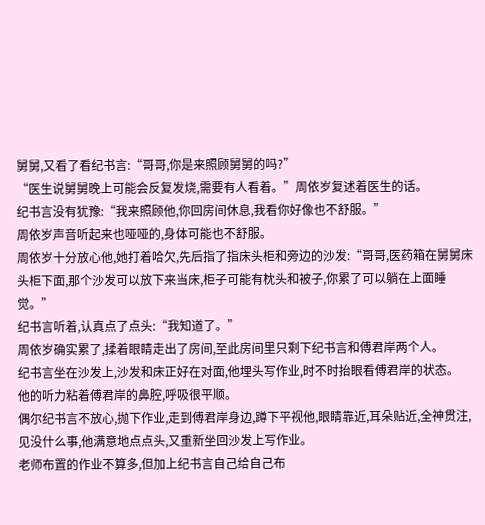舅舅,又看了看纪书言:“哥哥,你是来照顾舅舅的吗?”
“医生说舅舅晚上可能会反复发烧,需要有人看着。”周依岁复述着医生的话。
纪书言没有犹豫:“我来照顾他,你回房间休息,我看你好像也不舒服。”
周依岁声音听起来也哑哑的,身体可能也不舒服。
周依岁十分放心他,她打着哈欠,先后指了指床头柜和旁边的沙发:“哥哥,医药箱在舅舅床头柜下面,那个沙发可以放下来当床,柜子可能有枕头和被子,你累了可以躺在上面睡觉。”
纪书言听着,认真点了点头:“我知道了。”
周依岁确实累了,揉着眼睛走出了房间,至此房间里只剩下纪书言和傅君岸两个人。
纪书言坐在沙发上,沙发和床正好在对面,他埋头写作业,时不时抬眼看傅君岸的状态。
他的听力粘着傅君岸的鼻腔,呼吸很平顺。
偶尔纪书言不放心,抛下作业,走到傅君岸身边,蹲下平视他,眼睛靠近,耳朵贴近,全神贯注,见没什么事,他满意地点点头,又重新坐回沙发上写作业。
老师布置的作业不算多,但加上纪书言自己给自己布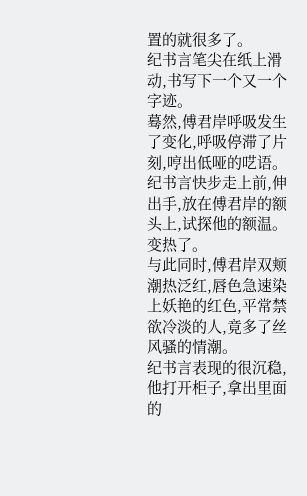置的就很多了。
纪书言笔尖在纸上滑动,书写下一个又一个字迹。
蓦然,傅君岸呼吸发生了变化,呼吸停滞了片刻,哼出低哑的呓语。
纪书言快步走上前,伸出手,放在傅君岸的额头上,试探他的额温。
变热了。
与此同时,傅君岸双颊潮热泛红,唇色急速染上妖艳的红色,平常禁欲冷淡的人,竟多了丝风骚的情潮。
纪书言表现的很沉稳,他打开柜子,拿出里面的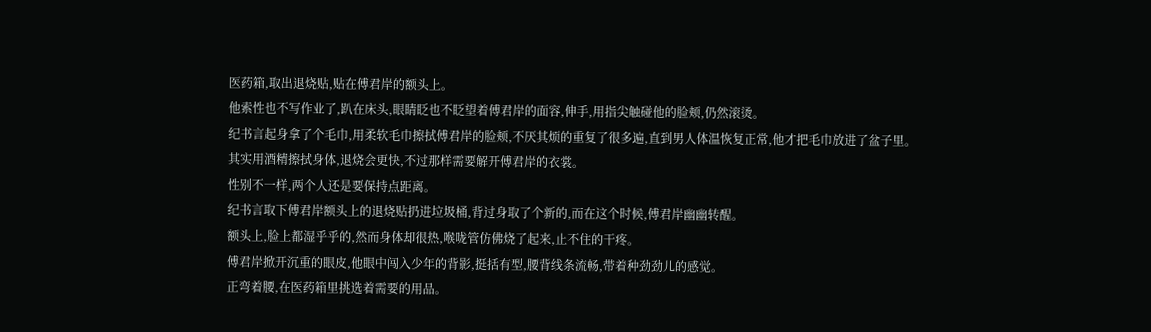医药箱,取出退烧贴,贴在傅君岸的额头上。
他索性也不写作业了,趴在床头,眼睛眨也不眨望着傅君岸的面容,伸手,用指尖触碰他的脸颊,仍然滚烫。
纪书言起身拿了个毛巾,用柔软毛巾擦拭傅君岸的脸颊,不厌其烦的重复了很多遍,直到男人体温恢复正常,他才把毛巾放进了盆子里。
其实用酒精擦拭身体,退烧会更快,不过那样需要解开傅君岸的衣裳。
性别不一样,两个人还是要保持点距离。
纪书言取下傅君岸额头上的退烧贴扔进垃圾桶,背过身取了个新的,而在这个时候,傅君岸幽幽转醒。
额头上,脸上都湿乎乎的,然而身体却很热,喉咙管仿佛烧了起来,止不住的干疼。
傅君岸掀开沉重的眼皮,他眼中闯入少年的背影,挺括有型,腰背线条流畅,带着种劲劲儿的感觉。
正弯着腰,在医药箱里挑选着需要的用品。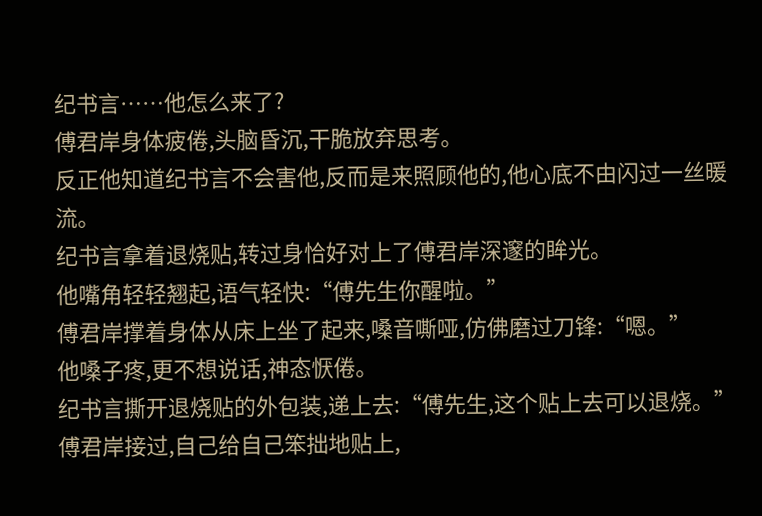纪书言……他怎么来了?
傅君岸身体疲倦,头脑昏沉,干脆放弃思考。
反正他知道纪书言不会害他,反而是来照顾他的,他心底不由闪过一丝暖流。
纪书言拿着退烧贴,转过身恰好对上了傅君岸深邃的眸光。
他嘴角轻轻翘起,语气轻快:“傅先生你醒啦。”
傅君岸撑着身体从床上坐了起来,嗓音嘶哑,仿佛磨过刀锋:“嗯。”
他嗓子疼,更不想说话,神态恹倦。
纪书言撕开退烧贴的外包装,递上去:“傅先生,这个贴上去可以退烧。”
傅君岸接过,自己给自己笨拙地贴上,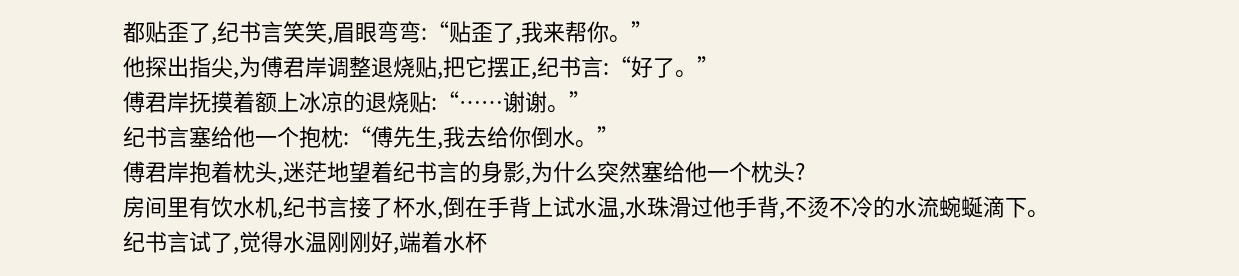都贴歪了,纪书言笑笑,眉眼弯弯:“贴歪了,我来帮你。”
他探出指尖,为傅君岸调整退烧贴,把它摆正,纪书言:“好了。”
傅君岸抚摸着额上冰凉的退烧贴:“……谢谢。”
纪书言塞给他一个抱枕:“傅先生,我去给你倒水。”
傅君岸抱着枕头,迷茫地望着纪书言的身影,为什么突然塞给他一个枕头?
房间里有饮水机,纪书言接了杯水,倒在手背上试水温,水珠滑过他手背,不烫不冷的水流蜿蜒滴下。
纪书言试了,觉得水温刚刚好,端着水杯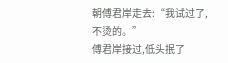朝傅君岸走去:“我试过了,不烫的。”
傅君岸接过,低头抿了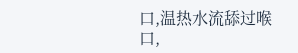口,温热水流舔过喉口,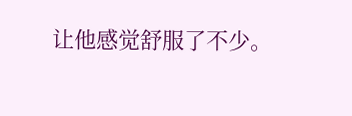让他感觉舒服了不少。